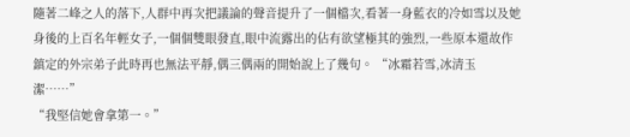隨著二峰之人的落下,人群中再次把議論的聲音提升了一個檔次,看著一身藍衣的冷如雪以及她身後的上百名年輕女子,一個個雙眼發直,眼中流露出的佔有欲望極其的強烈,一些原本還故作鎮定的外宗弟子此時再也無法平靜,偶三偶兩的開始說上了幾句。 “冰霜若雪,冰清玉潔……”
“我堅信她會拿第一。”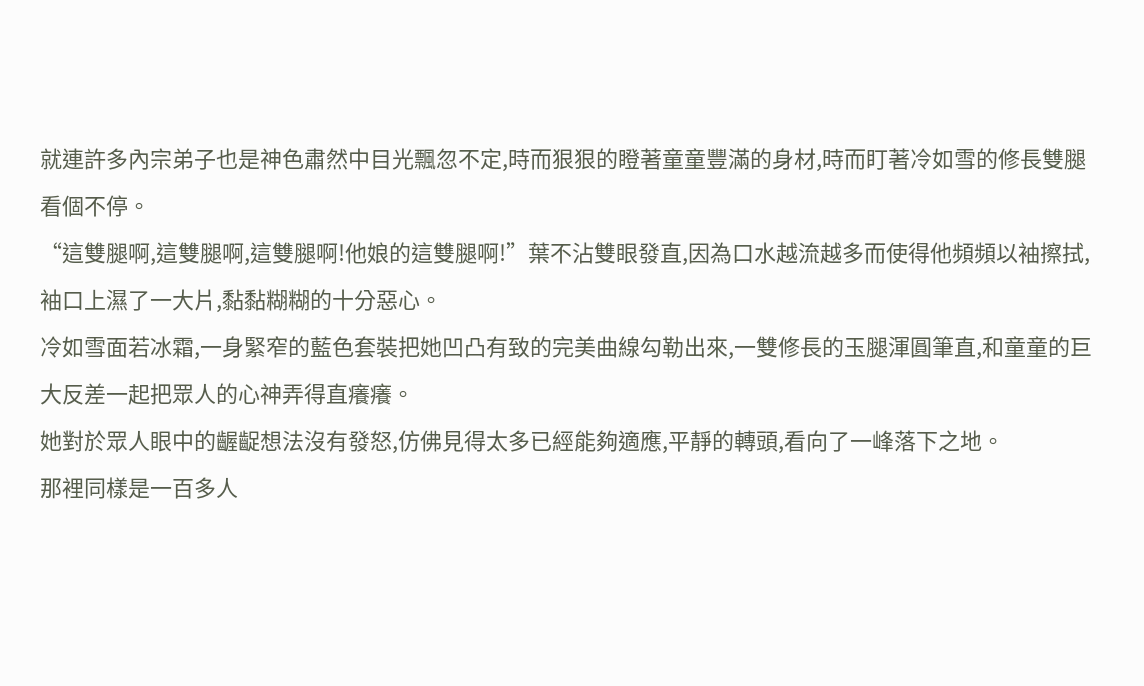就連許多內宗弟子也是神色肅然中目光飄忽不定,時而狠狠的瞪著童童豐滿的身材,時而盯著冷如雪的修長雙腿看個不停。
“這雙腿啊,這雙腿啊,這雙腿啊!他娘的這雙腿啊!”葉不沾雙眼發直,因為口水越流越多而使得他頻頻以袖擦拭,袖口上濕了一大片,黏黏糊糊的十分惡心。
冷如雪面若冰霜,一身緊窄的藍色套裝把她凹凸有致的完美曲線勾勒出來,一雙修長的玉腿渾圓筆直,和童童的巨大反差一起把眾人的心神弄得直癢癢。
她對於眾人眼中的齷齪想法沒有發怒,仿佛見得太多已經能夠適應,平靜的轉頭,看向了一峰落下之地。
那裡同樣是一百多人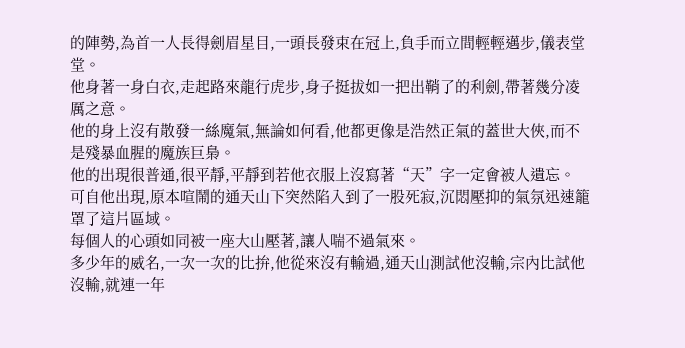的陣勢,為首一人長得劍眉星目,一頭長發束在冠上,負手而立間輕輕邁步,儀表堂堂。
他身著一身白衣,走起路來龍行虎步,身子挺拔如一把出鞘了的利劍,帶著幾分凌厲之意。
他的身上沒有散發一絲魔氣,無論如何看,他都更像是浩然正氣的蓋世大俠,而不是殘暴血腥的魔族巨梟。
他的出現很普通,很平靜,平靜到若他衣服上沒寫著“天”字一定會被人遺忘。
可自他出現,原本喧鬧的通天山下突然陷入到了一股死寂,沉悶壓抑的氣氛迅速籠罩了這片區域。
每個人的心頭如同被一座大山壓著,讓人喘不過氣來。
多少年的威名,一次一次的比拚,他從來沒有輸過,通天山測試他沒輸,宗內比試他沒輸,就連一年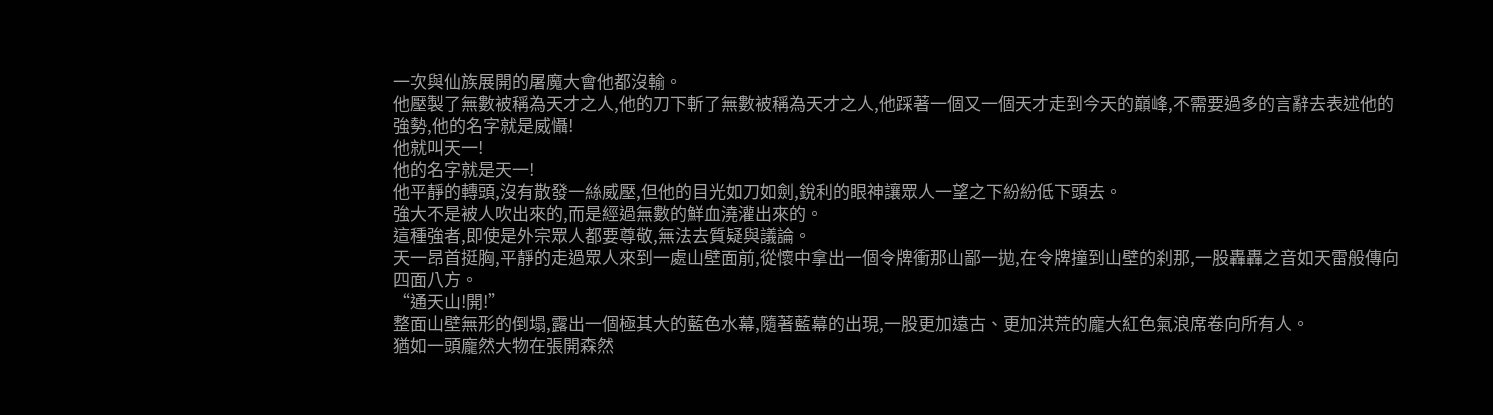一次與仙族展開的屠魔大會他都沒輸。
他壓製了無數被稱為天才之人,他的刀下斬了無數被稱為天才之人,他踩著一個又一個天才走到今天的巔峰,不需要過多的言辭去表述他的強勢,他的名字就是威懾!
他就叫天一!
他的名字就是天一!
他平靜的轉頭,沒有散發一絲威壓,但他的目光如刀如劍,銳利的眼神讓眾人一望之下紛紛低下頭去。
強大不是被人吹出來的,而是經過無數的鮮血澆灌出來的。
這種強者,即使是外宗眾人都要尊敬,無法去質疑與議論。
天一昂首挺胸,平靜的走過眾人來到一處山壁面前,從懷中拿出一個令牌衝那山鄙一拋,在令牌撞到山壁的刹那,一股轟轟之音如天雷般傳向四面八方。
“通天山!開!”
整面山壁無形的倒塌,露出一個極其大的藍色水幕,隨著藍幕的出現,一股更加遠古、更加洪荒的龐大紅色氣浪席卷向所有人。
猶如一頭龐然大物在張開森然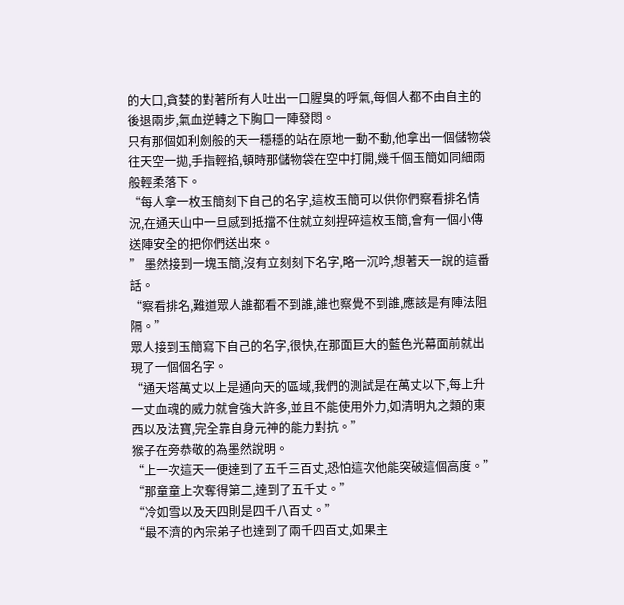的大口,貪婪的對著所有人吐出一口腥臭的呼氣,每個人都不由自主的後退兩步,氣血逆轉之下胸口一陣發悶。
只有那個如利劍般的天一穩穩的站在原地一動不動,他拿出一個儲物袋往天空一拋,手指輕掐,頓時那儲物袋在空中打開,幾千個玉簡如同細雨般輕柔落下。
“每人拿一枚玉簡刻下自己的名字,這枚玉簡可以供你們察看排名情況,在通天山中一旦感到抵擋不住就立刻捏碎這枚玉簡,會有一個小傳送陣安全的把你們送出來。
” 墨然接到一塊玉簡,沒有立刻刻下名字,略一沉吟,想著天一說的這番話。
“察看排名,難道眾人誰都看不到誰,誰也察覺不到誰,應該是有陣法阻隔。”
眾人接到玉簡寫下自己的名字,很快,在那面巨大的藍色光幕面前就出現了一個個名字。
“通天塔萬丈以上是通向天的區域,我們的測試是在萬丈以下,每上升一丈血魂的威力就會強大許多,並且不能使用外力,如清明丸之類的東西以及法寶,完全靠自身元神的能力對抗。”
猴子在旁恭敬的為墨然說明。
“上一次這天一便達到了五千三百丈,恐怕這次他能突破這個高度。”
“那童童上次奪得第二,達到了五千丈。”
“冷如雪以及天四則是四千八百丈。”
“最不濟的內宗弟子也達到了兩千四百丈,如果主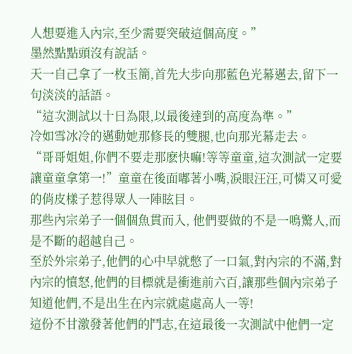人想要進入內宗,至少需要突破這個高度。”
墨然點點頭沒有說話。
天一自己拿了一枚玉簡,首先大步向那藍色光幕邁去,留下一句淡淡的話語。
“這次測試以十日為限,以最後達到的高度為準。”
冷如雪冰冷的邁動她那修長的雙腿,也向那光幕走去。
“哥哥姐姐,你們不要走那麽快嘛!等等童童,這次測試一定要讓童童拿第一!”童童在後面嘟著小嘴,淚眼汪汪,可憐又可愛的俏皮樣子惹得眾人一陣眩目。
那些內宗弟子一個個魚貫而入, 他們要做的不是一鳴驚人,而是不斷的超越自己。
至於外宗弟子,他們的心中早就憋了一口氣,對內宗的不滿,對內宗的憤怒,他們的目標就是衝進前六百,讓那些個內宗弟子知道他們,不是出生在內宗就處處高人一等!
這份不甘激發著他們的鬥志,在這最後一次測試中他們一定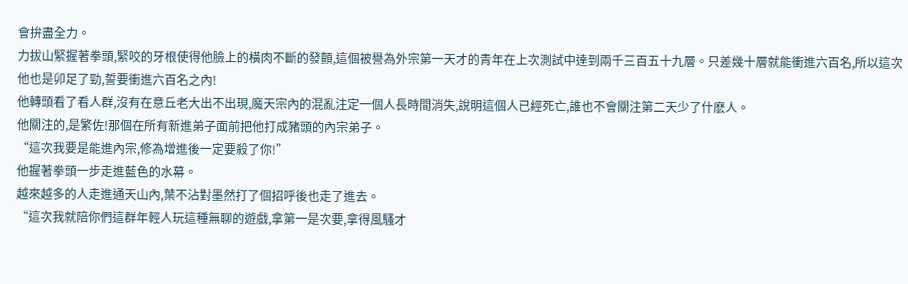會拚盡全力。
力拔山緊握著拳頭,緊咬的牙根使得他臉上的橫肉不斷的發顫,這個被譽為外宗第一天才的青年在上次測試中達到兩千三百五十九層。只差幾十層就能衝進六百名,所以這次他也是卯足了勁,誓要衝進六百名之內!
他轉頭看了看人群,沒有在意丘老大出不出現,魔天宗內的混亂注定一個人長時間消失,說明這個人已經死亡,誰也不會關注第二天少了什麽人。
他關注的,是繁佐!那個在所有新進弟子面前把他打成豬頭的內宗弟子。
“這次我要是能進內宗,修為增進後一定要殺了你!”
他握著拳頭一步走進藍色的水幕。
越來越多的人走進通天山內,葉不沾對墨然打了個招呼後也走了進去。
“這次我就陪你們這群年輕人玩這種無聊的遊戲,拿第一是次要,拿得風騷才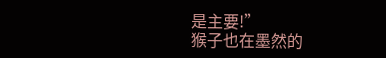是主要!”
猴子也在墨然的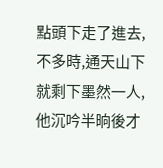點頭下走了進去,不多時,通天山下就剩下墨然一人,他沉吟半晌後才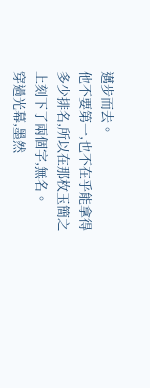邁步而去。
他不要第一,也不在乎能拿得多少排名,所以在那枚玉簡之上刻下了兩個字,無名。
穿過光幕,墨然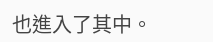也進入了其中。